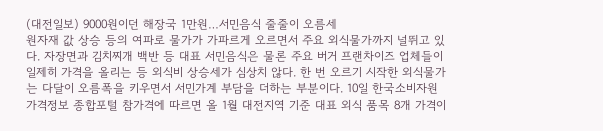(대전일보) 9000원이던 해장국 1만원…서민음식 줄줄이 오름세
원자재 값 상승 등의 여파로 물가가 가파르게 오르면서 주요 외식물가까지 널뛰고 있다. 자장면과 김치찌개 백반 등 대표 서민음식은 물론 주요 버거 프랜차이즈 업체들이 일제히 가격을 올리는 등 외식비 상승세가 심상치 않다. 한 번 오르기 시작한 외식물가는 다달이 오름폭을 키우면서 서민가계 부담을 더하는 부분이다. 10일 한국소비자원 가격정보 종합포털 참가격에 따르면 올 1월 대전지역 기준 대표 외식 품목 8개 가격이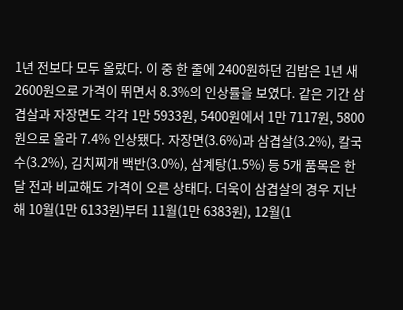1년 전보다 모두 올랐다. 이 중 한 줄에 2400원하던 김밥은 1년 새 2600원으로 가격이 뛰면서 8.3%의 인상률을 보였다. 같은 기간 삼겹살과 자장면도 각각 1만 5933원, 5400원에서 1만 7117원, 5800원으로 올라 7.4% 인상됐다. 자장면(3.6%)과 삼겹살(3.2%), 칼국수(3.2%), 김치찌개 백반(3.0%), 삼계탕(1.5%) 등 5개 품목은 한 달 전과 비교해도 가격이 오른 상태다. 더욱이 삼겹살의 경우 지난해 10월(1만 6133원)부터 11월(1만 6383원), 12월(1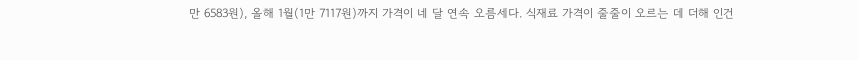만 6583원), 올해 1월(1만 7117원)까지 가격이 네 달 연속 오름세다. 식재료 가격이 줄줄이 오르는 데 더해 인건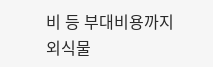비 등 부대비용까지 외식물